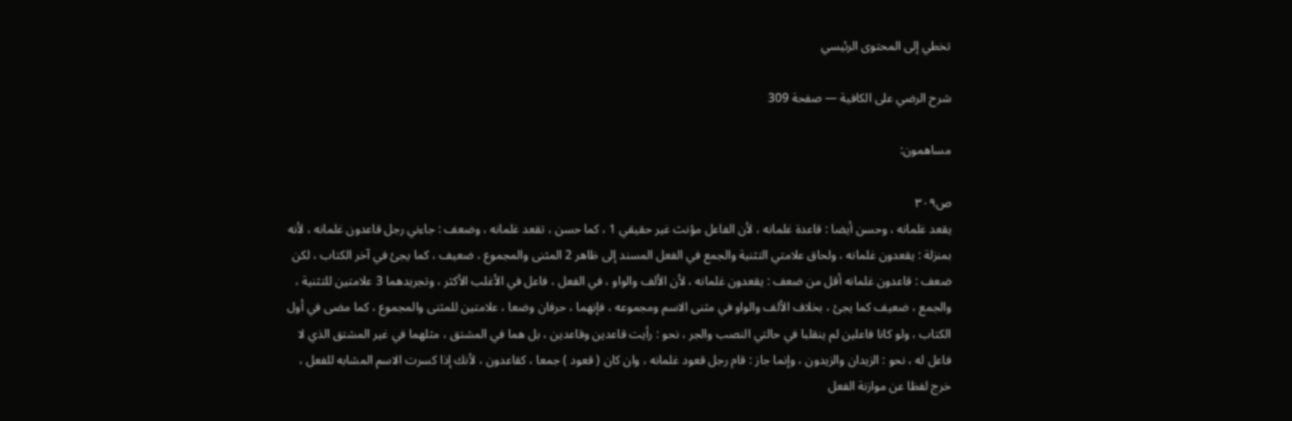تخطي إلى المحتوى الرئيسي

شرح الرضي على الكافية — صفحة 309

مساهمون:

ص٣٠٩
يقعد غلمانه ، وحسن أيضا : قاعدة غلمانه ، لأن الفاعل مؤنث غير حقيقي 1 ، كما حسن ، تقعد غلمانه ، وضعف : جاءني رجل قاعدون غلمانه ، لأنه بمنزلة : يقعدون غلمانه ، ولحاق علامتي التثنية والجمع في الفعل المسند إلى ظاهر 2 المثنى والمجموع ، ضعيف ، كما يجئ في آخر الكتاب ، لكن ضعف : قاعدون غلمانه أقل من ضعف : يقعدون غلمانه ، لأن الألف والواو ، في الفعل ، فاعل في الأغلب الأكثر ، وتجريدهما 3 علامتين للتثنية ، والجمع ، ضعيف كما يجئ ، بخلاف الألف والواو في مثنى الاسم ومجموعه ، فإنهما ، حرفان وضعا ، علامتين للمثنى والمجموع ، كما مضى في أول الكتاب ، ولو كانا فاعلين لم ينقلبا في حالتي النصب والجر ، نحو : رأيت قاعدين وقاعدين ، بل هما في المشتق ، مثلهما في غير المشتق الذي لا فاعل له ، نحو : الزيدان والزيدون ، وإنما جاز : قام رجل قعود غلمانه ، وان كان ( قعود ) جمعا ، كقاعدون ، لأنك إذا كسرت الاسم المشابه للفعل ، خرج لفظا عن موازنة الفعل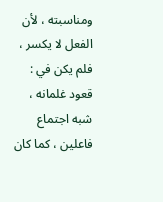ومناسبته ، لأن الفعل لا يكسر ، فلم يكن في : قعود غلمانه ، شبه اجتماع فاعلين ، كما كان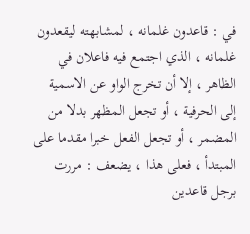في : قاعدون غلمانه ، لمشابهته ليقعدون غلمانه ، الذي اجتمع فيه فاعلان في الظاهر ، إلا أن تخرج الواو عن الاسمية إلى الحرفية ، أو تجعل المظهر بدلا من المضمر ، أو تجعل الفعل خبرا مقدما على المبتدأ ، فعلى هذا ، يضعف : مررت برجل قاعدين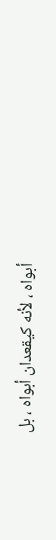أبواه ، لأنه كيقعدان أبواه ، بل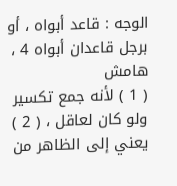الوجه : قاعد أبواه ، أو برجل قاعدان أبواه 4 ،
هامش
( 1 ) لأنه جمع تكسير ولو كان لعاقل ، ( 2 ) يعني إلى الظاهر من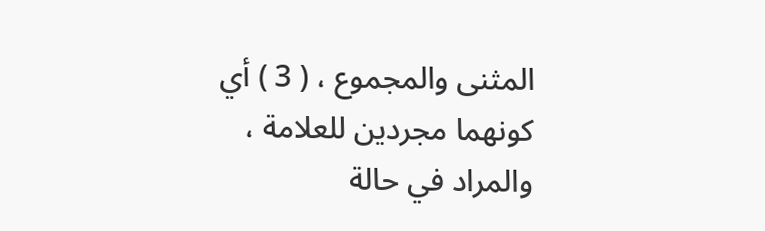المثنى والمجموع ، ( 3 ) أي كونهما مجردين للعلامة ، والمراد في حالة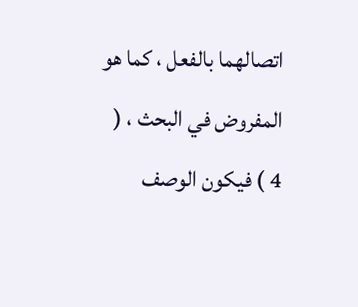اتصالهما بالفعل ، كما هو المفروض في البحث ، ( 4 ) فيكون الوصف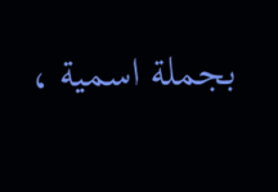بجملة اسمية ،